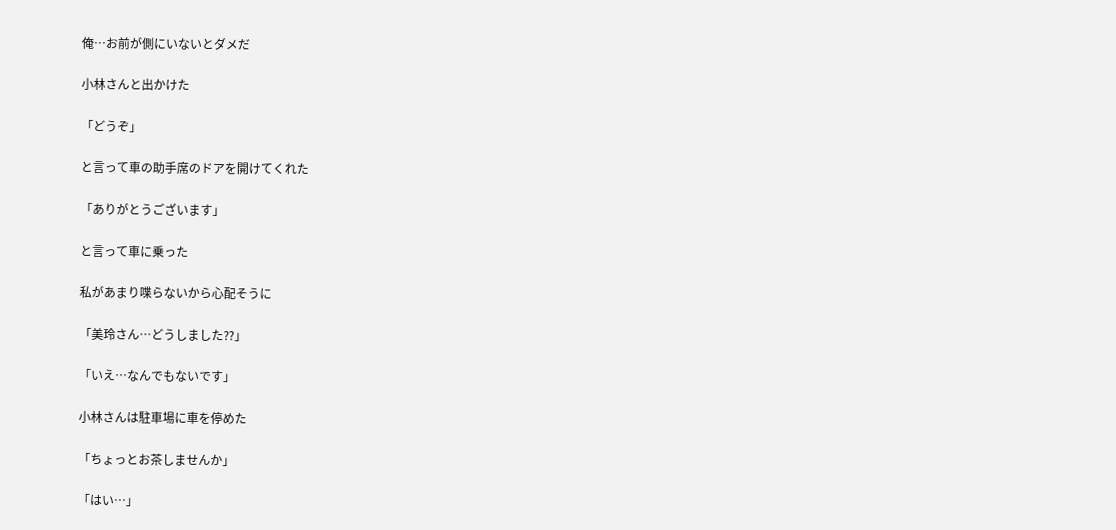俺…お前が側にいないとダメだ

小林さんと出かけた

「どうぞ」

と言って車の助手席のドアを開けてくれた

「ありがとうございます」

と言って車に乗った

私があまり喋らないから心配そうに

「美玲さん…どうしました⁇」

「いえ…なんでもないです」

小林さんは駐車場に車を停めた

「ちょっとお茶しませんか」

「はい…」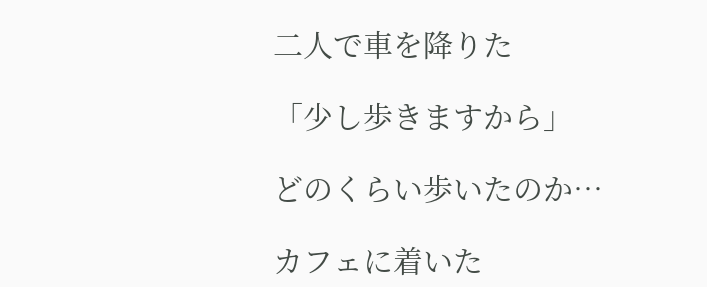二人で車を降りた

「少し歩きますから」

どのくらい歩いたのか…

カフェに着いた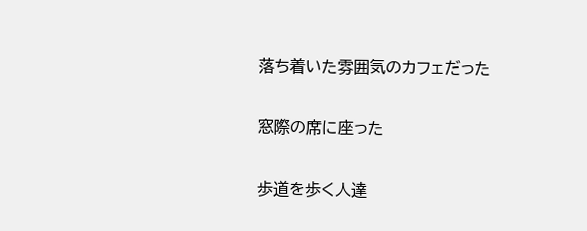落ち着いた雰囲気のカフェだった

窓際の席に座った

歩道を歩く人達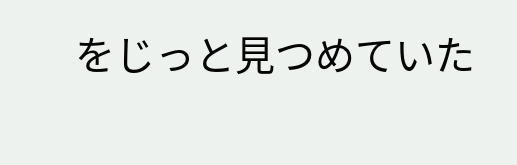をじっと見つめていた